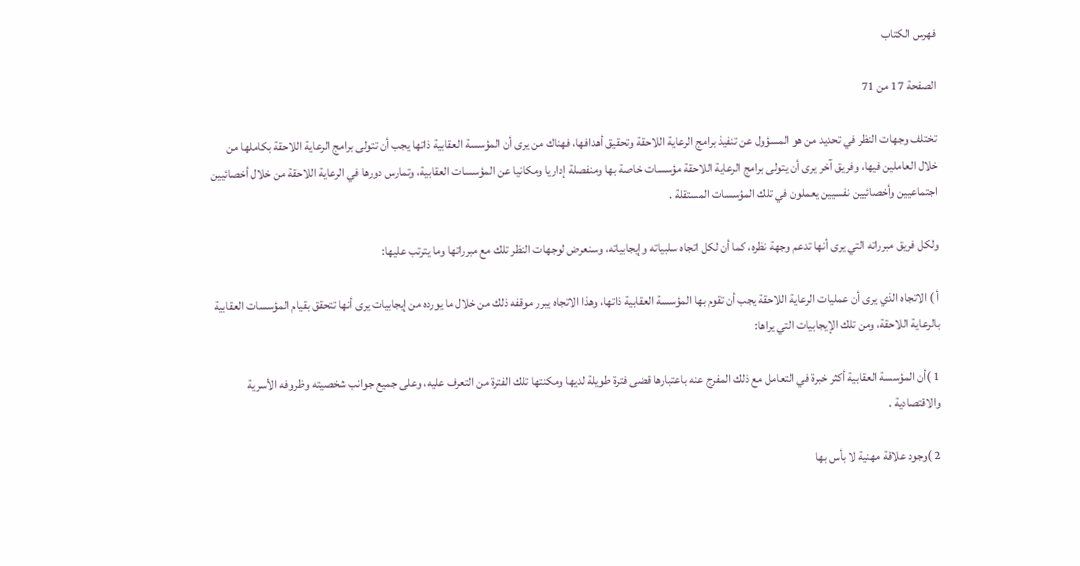فهرس الكتاب

الصفحة 17 من 71

تختلف وجهات النظر في تحديد من هو المسؤول عن تنفيذ برامج الرعاية اللاحقة وتحقيق أهدافها، فهناك من يرى أن المؤسسة العقابية ذاتها يجب أن تتولى برامج الرعاية اللاحقة بكاملها من خلال العاملين فيها، وفريق آخر يرى أن يتولى برامج الرعاية اللاحقة مؤسسات خاصة بها ومنفصلة إداريا ومكانيا عن المؤسسات العقابية، وتمارس دورها في الرعاية اللاحقة من خلال أخصائيين اجتماعيين وأخصائيين نفسيين يعملون في تلك المؤسسات المستقلة .

ولكل فريق مبرراته التي يرى أنها تدعم وجهة نظره، كما أن لكل اتجاه سلبياته وإيجابياته، وسنعرض لوجهات النظر تلك مع مبرراتها وما يترتب عليها:

أ ) الاتجاه الذي يرى أن عمليات الرعاية اللاحقة يجب أن تقوم بها المؤسسة العقابية ذاتها، وهذا الاتجاه يبرر موقفه ذلك من خلال ما يورده من إيجابيات يرى أنها تتحقق بقيام المؤسسات العقابية بالرعاية اللاحقة، ومن تلك الإيجابيات التي يراها:

1 )أن المؤسسة العقابية أكثر خبرة في التعامل مع ذلك المفرج عنه باعتبارها قضى فترة طويلة لديها ومكنتها تلك الفترة من التعرف عليه، وعلى جميع جوانب شخصيته وظروفه الأسرية والاقتصادية .

2 )وجود علاقة مهنية لا بأس بها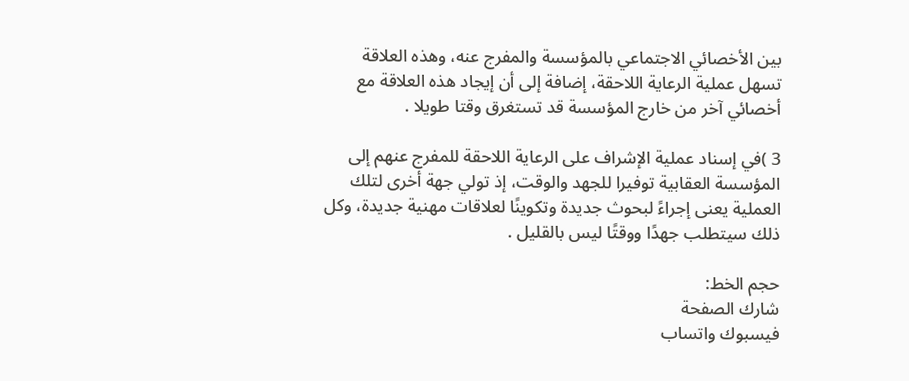بين الأخصائي الاجتماعي بالمؤسسة والمفرج عنه، وهذه العلاقة تسهل عملية الرعاية اللاحقة، إضافة إلى أن إيجاد هذه العلاقة مع أخصائي آخر من خارج المؤسسة قد تستغرق وقتا طويلا .

3 )في إسناد عملية الإشراف على الرعاية اللاحقة للمفرج عنهم إلى المؤسسة العقابية توفيرا للجهد والوقت، إذ تولي جهة أخرى لتلك العملية يعنى إجراءً لبحوث جديدة وتكوينًا لعلاقات مهنية جديدة، وكل ذلك سيتطلب جهدًا ووقتًا ليس بالقليل .

حجم الخط:
شارك الصفحة
فيسبوك واتساب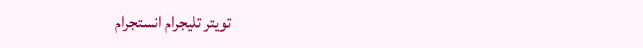تويتر تليجرام انستجرام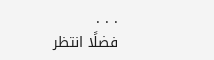. . .
فضلًا انتظر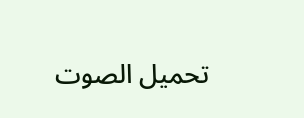تحميل الصوت